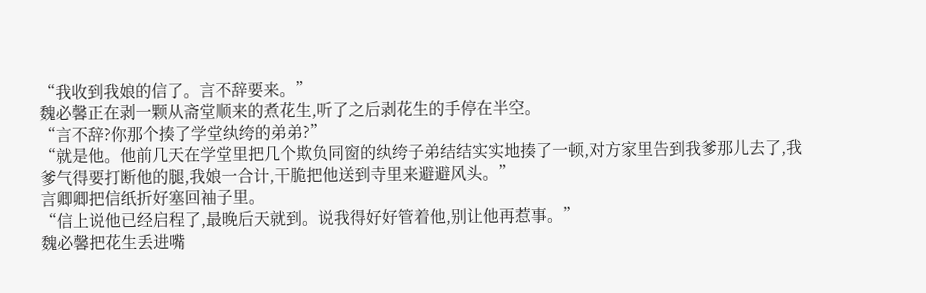“我收到我娘的信了。言不辞要来。”
魏必馨正在剥一颗从斋堂顺来的煮花生,听了之后剥花生的手停在半空。
“言不辞?你那个揍了学堂纨绔的弟弟?”
“就是他。他前几天在学堂里把几个欺负同窗的纨绔子弟结结实实地揍了一顿,对方家里告到我爹那儿去了,我爹气得要打断他的腿,我娘一合计,干脆把他送到寺里来避避风头。”
言卿卿把信纸折好塞回袖子里。
“信上说他已经启程了,最晚后天就到。说我得好好管着他,别让他再惹事。”
魏必馨把花生丢进嘴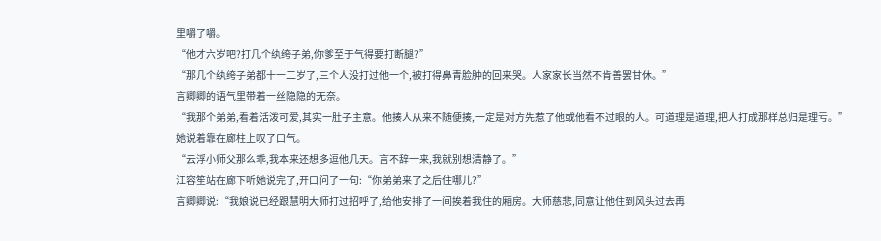里嚼了嚼。
“他才六岁吧?打几个纨绔子弟,你爹至于气得要打断腿?”
“那几个纨绔子弟都十一二岁了,三个人没打过他一个,被打得鼻青脸肿的回来哭。人家家长当然不肯善罢甘休。”
言卿卿的语气里带着一丝隐隐的无奈。
“我那个弟弟,看着活泼可爱,其实一肚子主意。他揍人从来不随便揍,一定是对方先惹了他或他看不过眼的人。可道理是道理,把人打成那样总归是理亏。”
她说着靠在廊柱上叹了口气。
“云浮小师父那么乖,我本来还想多逗他几天。言不辞一来,我就别想清静了。”
江容笙站在廊下听她说完了,开口问了一句:“你弟弟来了之后住哪儿?”
言卿卿说:“我娘说已经跟慧明大师打过招呼了,给他安排了一间挨着我住的厢房。大师慈悲,同意让他住到风头过去再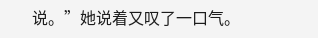说。”她说着又叹了一口气。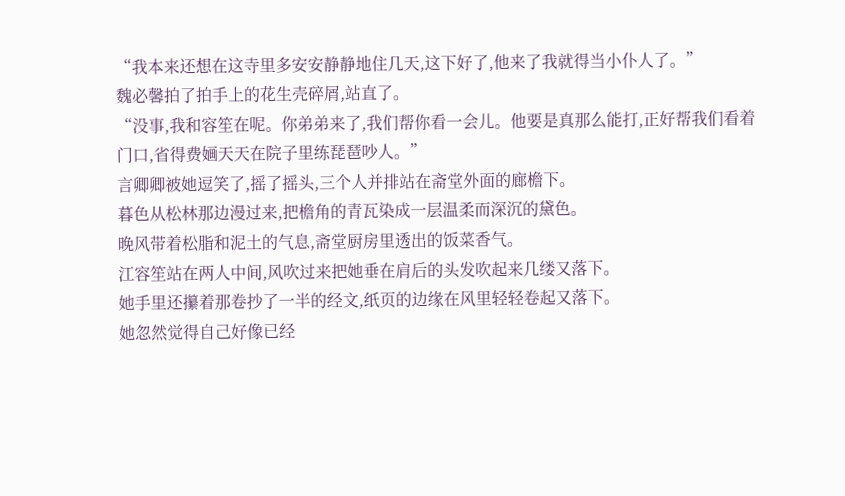“我本来还想在这寺里多安安静静地住几天,这下好了,他来了我就得当小仆人了。”
魏必馨拍了拍手上的花生壳碎屑,站直了。
“没事,我和容笙在呢。你弟弟来了,我们帮你看一会儿。他要是真那么能打,正好帮我们看着门口,省得费婳天天在院子里练琵琶吵人。”
言卿卿被她逗笑了,摇了摇头,三个人并排站在斋堂外面的廊檐下。
暮色从松林那边漫过来,把檐角的青瓦染成一层温柔而深沉的黛色。
晚风带着松脂和泥土的气息,斋堂厨房里透出的饭菜香气。
江容笙站在两人中间,风吹过来把她垂在肩后的头发吹起来几缕又落下。
她手里还攥着那卷抄了一半的经文,纸页的边缘在风里轻轻卷起又落下。
她忽然觉得自己好像已经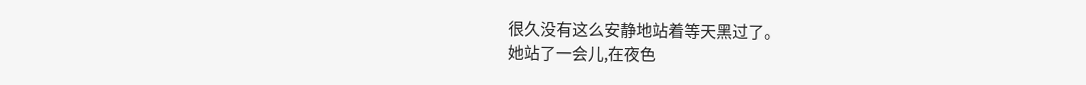很久没有这么安静地站着等天黑过了。
她站了一会儿,在夜色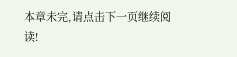本章未完,请点击下一页继续阅读!